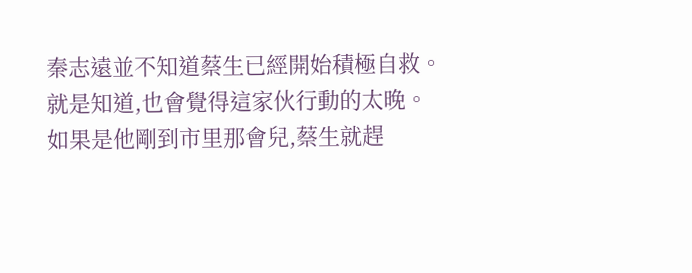秦志遠並不知道蔡生已經開始積極自救。
就是知道,也會覺得這家伙行動的太晚。
如果是他剛到市里那會兒,蔡生就趕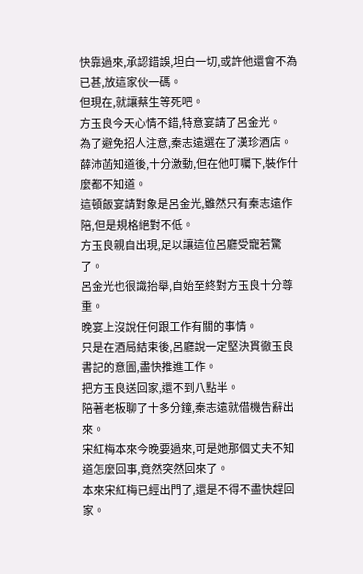快靠過來,承認錯誤,坦白一切,或許他還會不為已甚,放這家伙一碼。
但現在,就讓蔡生等死吧。
方玉良今天心情不錯,特意宴請了呂金光。
為了避免招人注意,秦志遠選在了漢珍酒店。
薛沛菡知道後,十分激動,但在他叮囑下,裝作什麼都不知道。
這頓飯宴請對象是呂金光,雖然只有秦志遠作陪,但是規格絕對不低。
方玉良親自出現,足以讓這位呂廳受寵若驚了。
呂金光也很識抬舉,自始至終對方玉良十分尊重。
晚宴上沒說任何跟工作有關的事情。
只是在酒局結束後,呂廳說一定堅決貫徹玉良書記的意圖,盡快推進工作。
把方玉良送回家,還不到八點半。
陪著老板聊了十多分鐘,秦志遠就借機告辭出來。
宋紅梅本來今晚要過來,可是她那個丈夫不知道怎麼回事,竟然突然回來了。
本來宋紅梅已經出門了,還是不得不盡快趕回家。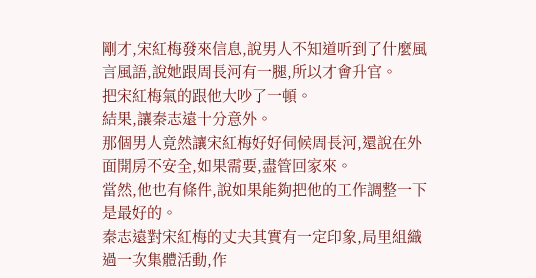剛才,宋紅梅發來信息,說男人不知道听到了什麼風言風語,說她跟周長河有一腿,所以才會升官。
把宋紅梅氣的跟他大吵了一頓。
結果,讓秦志遠十分意外。
那個男人竟然讓宋紅梅好好伺候周長河,還說在外面開房不安全,如果需要,盡管回家來。
當然,他也有條件,說如果能夠把他的工作調整一下是最好的。
秦志遠對宋紅梅的丈夫其實有一定印象,局里組織過一次集體活動,作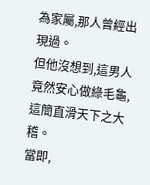為家屬,那人曾經出現過。
但他沒想到,這男人竟然安心做綠毛龜,這簡直滑天下之大稽。
當即,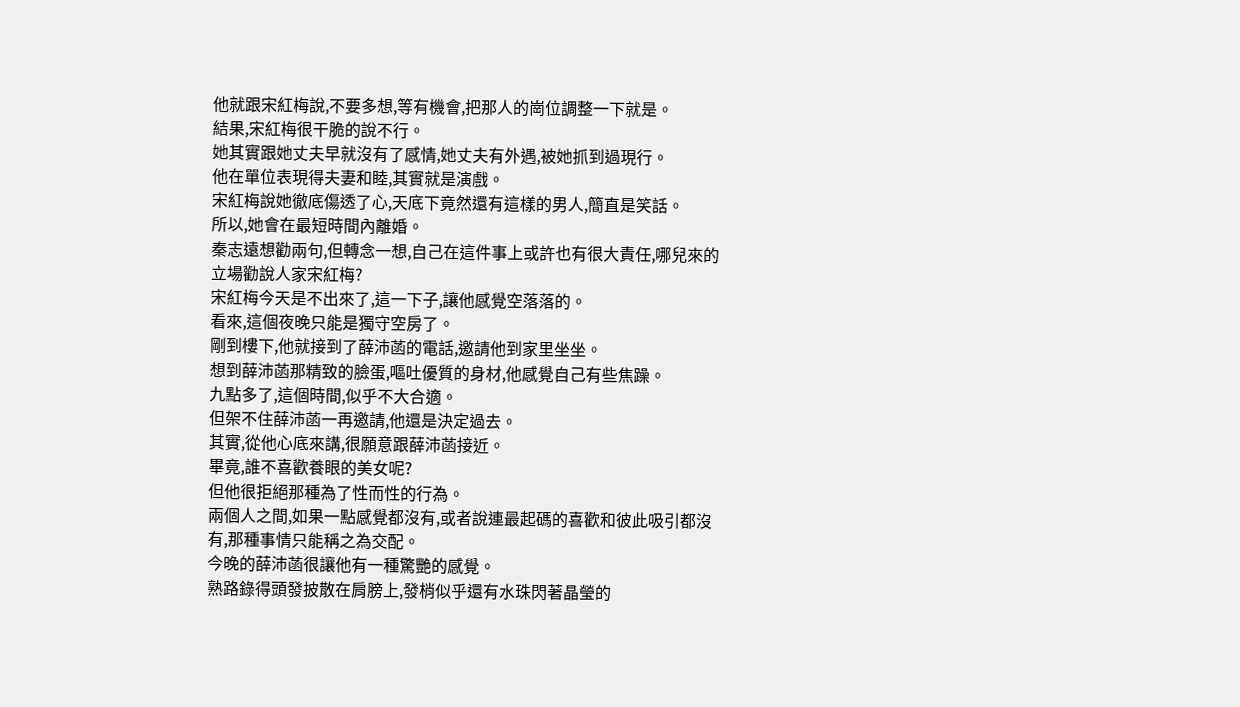他就跟宋紅梅說,不要多想,等有機會,把那人的崗位調整一下就是。
結果,宋紅梅很干脆的說不行。
她其實跟她丈夫早就沒有了感情,她丈夫有外遇,被她抓到過現行。
他在單位表現得夫妻和睦,其實就是演戲。
宋紅梅說她徹底傷透了心,天底下竟然還有這樣的男人,簡直是笑話。
所以,她會在最短時間內離婚。
秦志遠想勸兩句,但轉念一想,自己在這件事上或許也有很大責任,哪兒來的立場勸說人家宋紅梅?
宋紅梅今天是不出來了,這一下子,讓他感覺空落落的。
看來,這個夜晚只能是獨守空房了。
剛到樓下,他就接到了薛沛菡的電話,邀請他到家里坐坐。
想到薛沛菡那精致的臉蛋,嘔吐優質的身材,他感覺自己有些焦躁。
九點多了,這個時間,似乎不大合適。
但架不住薛沛菡一再邀請,他還是決定過去。
其實,從他心底來講,很願意跟薛沛菡接近。
畢竟,誰不喜歡養眼的美女呢?
但他很拒絕那種為了性而性的行為。
兩個人之間,如果一點感覺都沒有,或者說連最起碼的喜歡和彼此吸引都沒有,那種事情只能稱之為交配。
今晚的薛沛菡很讓他有一種驚艷的感覺。
熟路錄得頭發披散在肩膀上,發梢似乎還有水珠閃著晶瑩的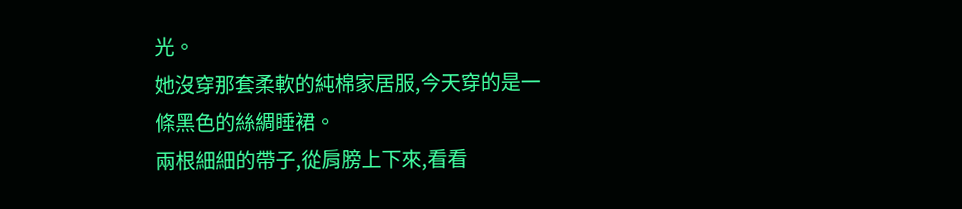光。
她沒穿那套柔軟的純棉家居服,今天穿的是一條黑色的絲綢睡裙。
兩根細細的帶子,從肩膀上下來,看看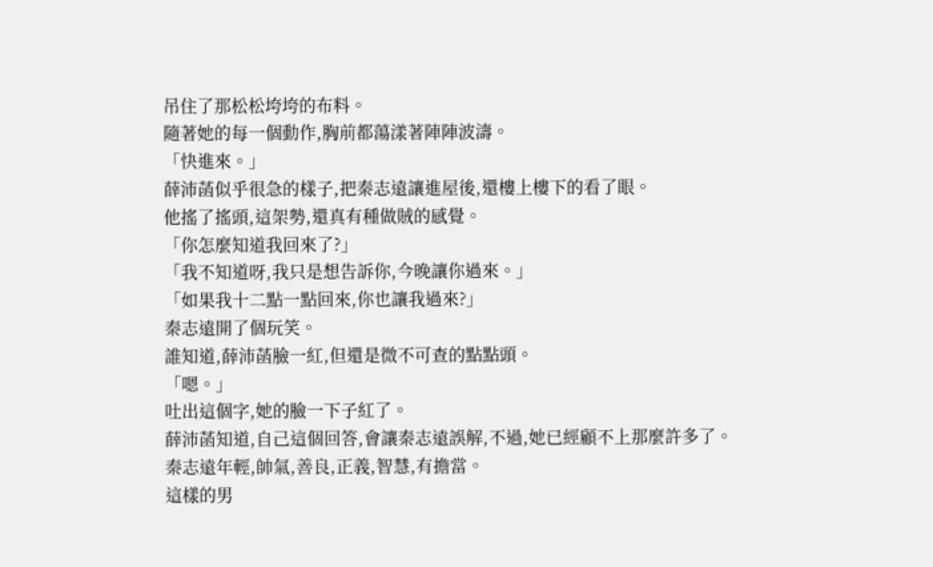吊住了那松松垮垮的布料。
隨著她的每一個動作,胸前都蕩漾著陣陣波濤。
「快進來。」
薛沛菡似乎很急的樣子,把秦志遠讓進屋後,還樓上樓下的看了眼。
他搖了搖頭,這架勢,還真有種做賊的感覺。
「你怎麼知道我回來了?」
「我不知道呀,我只是想告訴你,今晚讓你過來。」
「如果我十二點一點回來,你也讓我過來?」
秦志遠開了個玩笑。
誰知道,薛沛菡臉一紅,但還是微不可查的點點頭。
「嗯。」
吐出這個字,她的臉一下子紅了。
薛沛菡知道,自己這個回答,會讓秦志遠誤解,不過,她已經顧不上那麼許多了。
秦志遠年輕,帥氣,善良,正義,智慧,有擔當。
這樣的男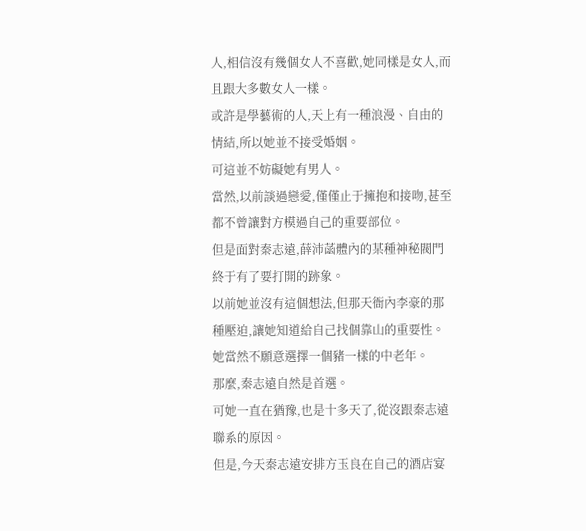人,相信沒有幾個女人不喜歡,她同樣是女人,而且跟大多數女人一樣。
或許是學藝術的人,天上有一種浪漫、自由的情結,所以她並不接受婚姻。
可這並不妨礙她有男人。
當然,以前談過戀愛,僅僅止于擁抱和接吻,甚至都不曾讓對方模過自己的重要部位。
但是面對秦志遠,薛沛菡體內的某種神秘閥門終于有了要打開的跡象。
以前她並沒有這個想法,但那天衙內李豪的那種壓迫,讓她知道給自己找個靠山的重要性。
她當然不願意選擇一個豬一樣的中老年。
那麼,秦志遠自然是首選。
可她一直在猶豫,也是十多天了,從沒跟秦志遠聯系的原因。
但是,今天秦志遠安排方玉良在自己的酒店宴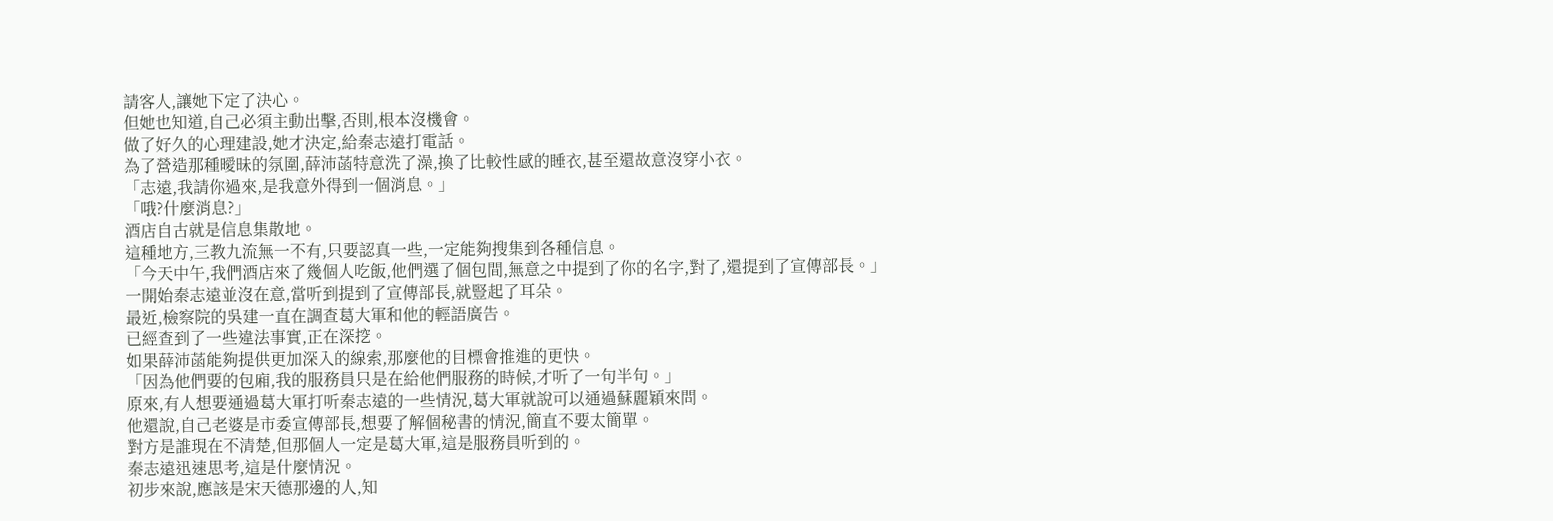請客人,讓她下定了決心。
但她也知道,自己必須主動出擊,否則,根本沒機會。
做了好久的心理建設,她才決定,給秦志遠打電話。
為了營造那種曖昧的氛圍,薛沛菡特意洗了澡,換了比較性感的睡衣,甚至還故意沒穿小衣。
「志遠,我請你過來,是我意外得到一個消息。」
「哦?什麼消息?」
酒店自古就是信息集散地。
這種地方,三教九流無一不有,只要認真一些,一定能夠搜集到各種信息。
「今天中午,我們酒店來了幾個人吃飯,他們選了個包間,無意之中提到了你的名字,對了,還提到了宣傳部長。」
一開始秦志遠並沒在意,當听到提到了宣傳部長,就豎起了耳朵。
最近,檢察院的吳建一直在調查葛大軍和他的輕語廣告。
已經查到了一些違法事實,正在深挖。
如果薛沛菡能夠提供更加深入的線索,那麼他的目標會推進的更快。
「因為他們要的包廂,我的服務員只是在給他們服務的時候,才听了一句半句。」
原來,有人想要通過葛大軍打听秦志遠的一些情況,葛大軍就說可以通過蘇麗穎來問。
他還說,自己老婆是市委宣傳部長,想要了解個秘書的情況,簡直不要太簡單。
對方是誰現在不清楚,但那個人一定是葛大軍,這是服務員听到的。
秦志遠迅速思考,這是什麼情況。
初步來說,應該是宋天德那邊的人,知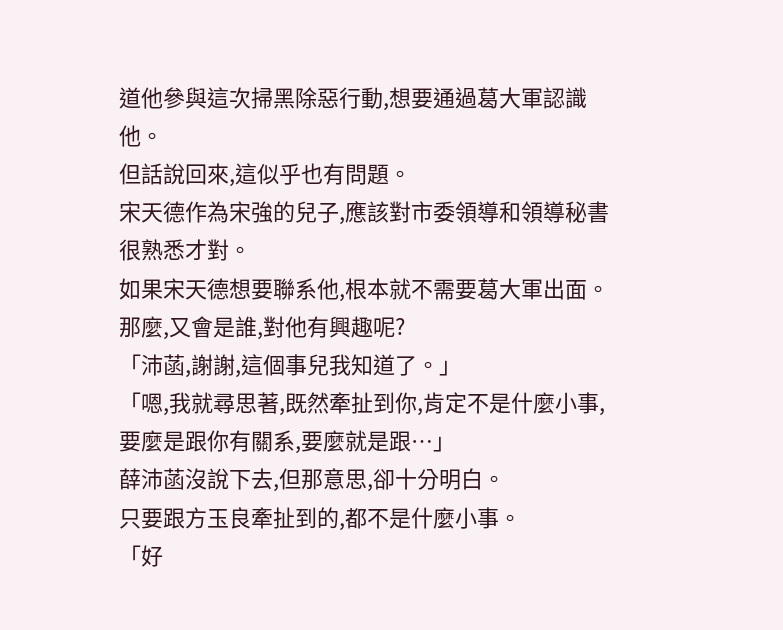道他參與這次掃黑除惡行動,想要通過葛大軍認識他。
但話說回來,這似乎也有問題。
宋天德作為宋強的兒子,應該對市委領導和領導秘書很熟悉才對。
如果宋天德想要聯系他,根本就不需要葛大軍出面。
那麼,又會是誰,對他有興趣呢?
「沛菡,謝謝,這個事兒我知道了。」
「嗯,我就尋思著,既然牽扯到你,肯定不是什麼小事,要麼是跟你有關系,要麼就是跟…」
薛沛菡沒說下去,但那意思,卻十分明白。
只要跟方玉良牽扯到的,都不是什麼小事。
「好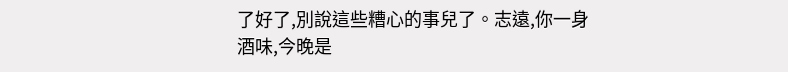了好了,別說這些糟心的事兒了。志遠,你一身酒味,今晚是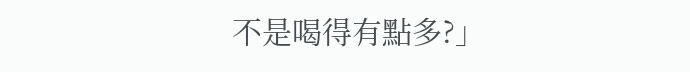不是喝得有點多?」